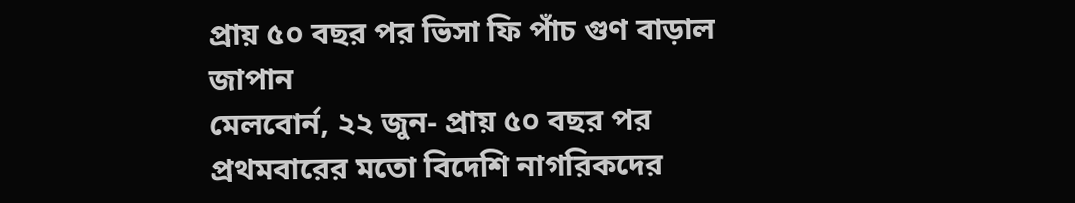প্রায় ৫০ বছর পর ভিসা ফি পাঁচ গুণ বাড়াল জাপান
মেলবোর্ন, ২২ জুন- প্রায় ৫০ বছর পর প্রথমবারের মতো বিদেশি নাগরিকদের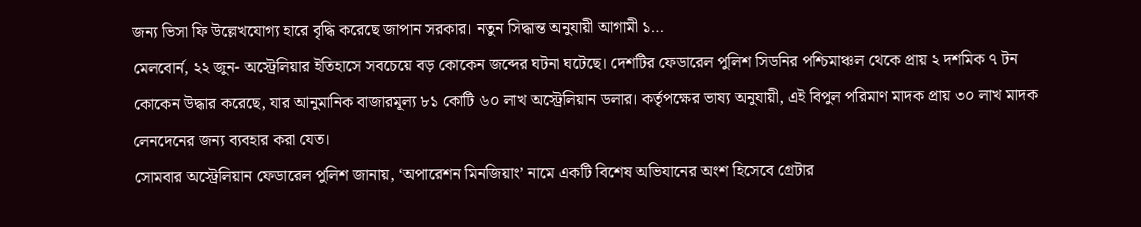জন্য ভিসা ফি উল্লেখযোগ্য হারে বৃদ্ধি করেছে জাপান সরকার। নতুন সিদ্ধান্ত অনুযায়ী আগামী ১…
মেলবোর্ন, ২২ জুন- অস্ট্রেলিয়ার ইতিহাসে সবচেয়ে বড় কোকেন জব্দের ঘটনা ঘটেছে। দেশটির ফেডারেল পুলিশ সিডনির পশ্চিমাঞ্চল থেকে প্রায় ২ দশমিক ৭ টন কোকেন উদ্ধার করেছে, যার আনুমানিক বাজারমূল্য ৮১ কোটি ৬০ লাখ অস্ট্রেলিয়ান ডলার। কর্তৃপক্ষের ভাষ্য অনুযায়ী, এই বিপুল পরিমাণ মাদক প্রায় ৩০ লাখ মাদক লেনদেনের জন্য ব্যবহার করা যেত।
সোমবার অস্ট্রেলিয়ান ফেডারেল পুলিশ জানায়, ‘অপারেশন মিনজিয়াং’ নামে একটি বিশেষ অভিযানের অংশ হিসেবে গ্রেটার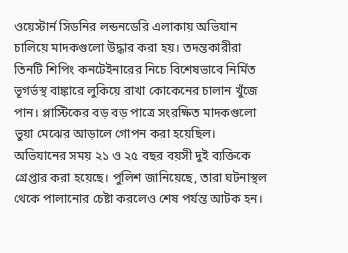ওয়েস্টার্ন সিডনির লন্ডনডেরি এলাকায় অভিযান চালিয়ে মাদকগুলো উদ্ধার করা হয়। তদন্তকারীরা তিনটি শিপিং কনটেইনারের নিচে বিশেষভাবে নির্মিত ভূগর্ভস্থ বাঙ্কারে লুকিয়ে রাখা কোকেনের চালান খুঁজে পান। প্লাস্টিকের বড় বড় পাত্রে সংরক্ষিত মাদকগুলো ভুয়া মেঝের আড়ালে গোপন করা হয়েছিল।
অভিযানের সময় ২১ ও ২৫ বছর বয়সী দুই ব্যক্তিকে গ্রেপ্তার করা হয়েছে। পুলিশ জানিয়েছে, তারা ঘটনাস্থল থেকে পালানোর চেষ্টা করলেও শেষ পর্যন্ত আটক হন।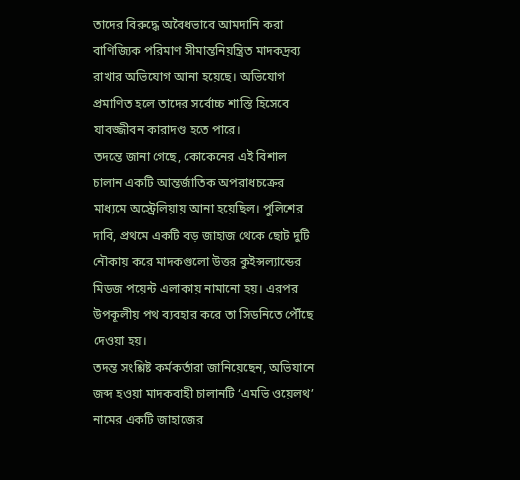তাদের বিরুদ্ধে অবৈধভাবে আমদানি করা বাণিজ্যিক পরিমাণ সীমান্তনিয়ন্ত্রিত মাদকদ্রব্য রাখার অভিযোগ আনা হয়েছে। অভিযোগ প্রমাণিত হলে তাদের সর্বোচ্চ শাস্তি হিসেবে যাবজ্জীবন কারাদণ্ড হতে পারে।
তদন্তে জানা গেছে, কোকেনের এই বিশাল চালান একটি আন্তর্জাতিক অপরাধচক্রের মাধ্যমে অস্ট্রেলিয়ায় আনা হয়েছিল। পুলিশের দাবি, প্রথমে একটি বড় জাহাজ থেকে ছোট দুটি নৌকায় করে মাদকগুলো উত্তর কুইন্সল্যান্ডের মিডজ পয়েন্ট এলাকায় নামানো হয়। এরপর উপকূলীয় পথ ব্যবহার করে তা সিডনিতে পৌঁছে দেওয়া হয়।
তদন্ত সংশ্লিষ্ট কর্মকর্তারা জানিয়েছেন, অভিযানে জব্দ হওয়া মাদকবাহী চালানটি ‘এমভি ওয়েলথ’ নামের একটি জাহাজের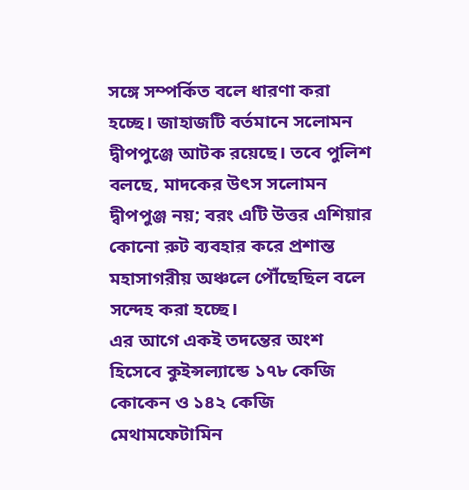সঙ্গে সম্পর্কিত বলে ধারণা করা হচ্ছে। জাহাজটি বর্তমানে সলোমন দ্বীপপুঞ্জে আটক রয়েছে। তবে পুলিশ বলছে, মাদকের উৎস সলোমন দ্বীপপুঞ্জ নয়; বরং এটি উত্তর এশিয়ার কোনো রুট ব্যবহার করে প্রশান্ত মহাসাগরীয় অঞ্চলে পৌঁছেছিল বলে সন্দেহ করা হচ্ছে।
এর আগে একই তদন্তের অংশ হিসেবে কুইন্সল্যান্ডে ১৭৮ কেজি কোকেন ও ১৪২ কেজি মেথামফেটামিন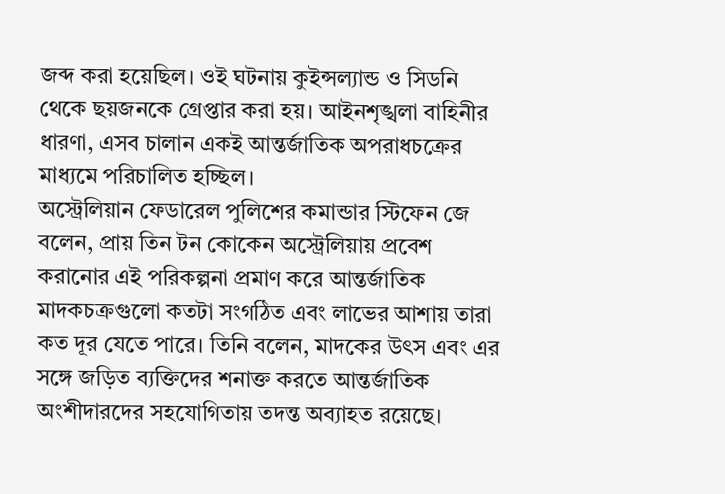জব্দ করা হয়েছিল। ওই ঘটনায় কুইন্সল্যান্ড ও সিডনি থেকে ছয়জনকে গ্রেপ্তার করা হয়। আইনশৃঙ্খলা বাহিনীর ধারণা, এসব চালান একই আন্তর্জাতিক অপরাধচক্রের মাধ্যমে পরিচালিত হচ্ছিল।
অস্ট্রেলিয়ান ফেডারেল পুলিশের কমান্ডার স্টিফেন জে বলেন, প্রায় তিন টন কোকেন অস্ট্রেলিয়ায় প্রবেশ করানোর এই পরিকল্পনা প্রমাণ করে আন্তর্জাতিক মাদকচক্রগুলো কতটা সংগঠিত এবং লাভের আশায় তারা কত দূর যেতে পারে। তিনি বলেন, মাদকের উৎস এবং এর সঙ্গে জড়িত ব্যক্তিদের শনাক্ত করতে আন্তর্জাতিক অংশীদারদের সহযোগিতায় তদন্ত অব্যাহত রয়েছে।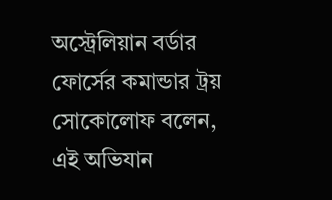অস্ট্রেলিয়ান বর্ডার ফোর্সের কমান্ডার ট্রয় সোকোলোফ বলেন, এই অভিযান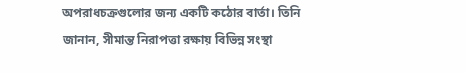অপরাধচক্রগুলোর জন্য একটি কঠোর বার্তা। তিনি জানান, সীমান্ত নিরাপত্তা রক্ষায় বিভিন্ন সংস্থা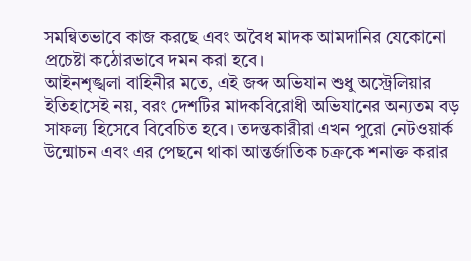সমন্বিতভাবে কাজ করছে এবং অবৈধ মাদক আমদানির যেকোনো প্রচেষ্টা কঠোরভাবে দমন করা হবে।
আইনশৃঙ্খলা বাহিনীর মতে, এই জব্দ অভিযান শুধু অস্ট্রেলিয়ার ইতিহাসেই নয়, বরং দেশটির মাদকবিরোধী অভিযানের অন্যতম বড় সাফল্য হিসেবে বিবেচিত হবে। তদন্তকারীরা এখন পুরো নেটওয়ার্ক উন্মোচন এবং এর পেছনে থাকা আন্তর্জাতিক চক্রকে শনাক্ত করার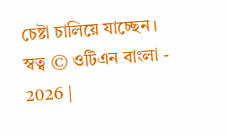চেষ্টা চালিয়ে যাচ্ছেন।
স্বত্ব © ওটিএন বাংলা - 2026 |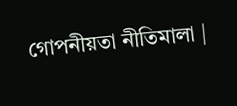গোপনীয়তা নীতিমালা |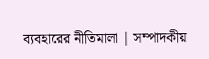ব্যবহারের নীতিমালা | সম্পাদকীয়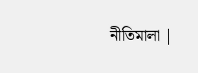নীতিমালা |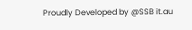Proudly Developed by @SSB it.au